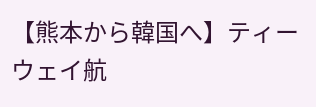【熊本から韓国へ】ティーウェイ航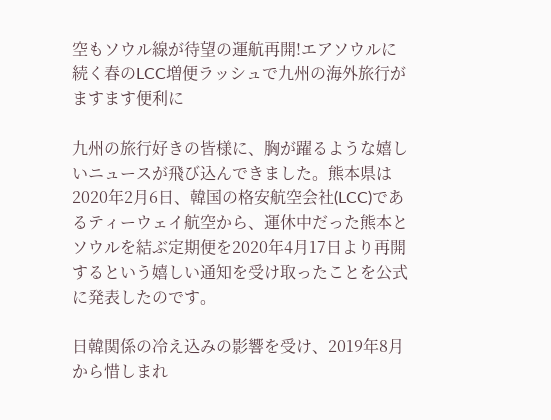空もソウル線が待望の運航再開!エアソウルに続く春のLCC増便ラッシュで九州の海外旅行がますます便利に

九州の旅行好きの皆様に、胸が躍るような嬉しいニュースが飛び込んできました。熊本県は2020年2月6日、韓国の格安航空会社(LCC)であるティーウェイ航空から、運休中だった熊本とソウルを結ぶ定期便を2020年4月17日より再開するという嬉しい通知を受け取ったことを公式に発表したのです。

日韓関係の冷え込みの影響を受け、2019年8月から惜しまれ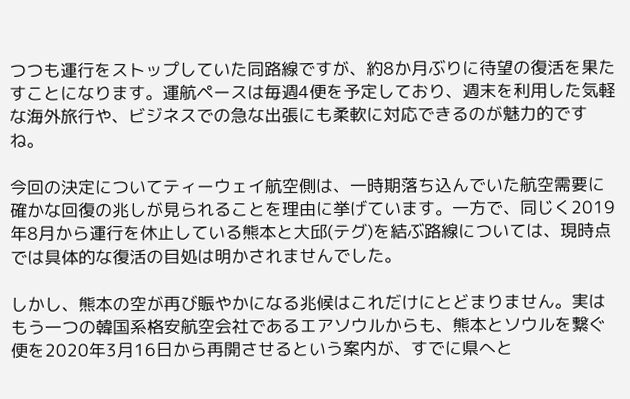つつも運行をストップしていた同路線ですが、約8か月ぶりに待望の復活を果たすことになります。運航ペースは毎週4便を予定しており、週末を利用した気軽な海外旅行や、ビジネスでの急な出張にも柔軟に対応できるのが魅力的ですね。

今回の決定についてティーウェイ航空側は、一時期落ち込んでいた航空需要に確かな回復の兆しが見られることを理由に挙げています。一方で、同じく2019年8月から運行を休止している熊本と大邱(テグ)を結ぶ路線については、現時点では具体的な復活の目処は明かされませんでした。

しかし、熊本の空が再び賑やかになる兆候はこれだけにとどまりません。実はもう一つの韓国系格安航空会社であるエアソウルからも、熊本とソウルを繋ぐ便を2020年3月16日から再開させるという案内が、すでに県へと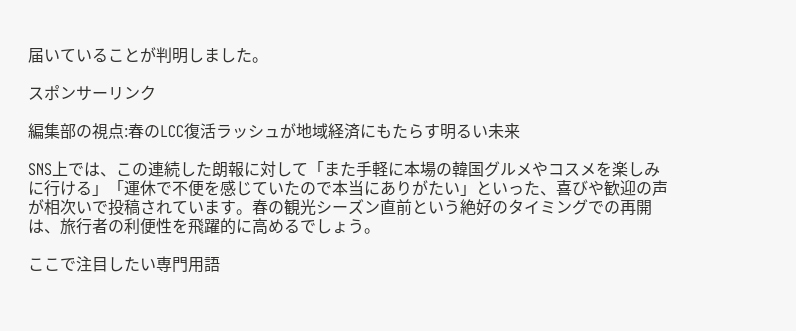届いていることが判明しました。

スポンサーリンク

編集部の視点:春のLCC復活ラッシュが地域経済にもたらす明るい未来

SNS上では、この連続した朗報に対して「また手軽に本場の韓国グルメやコスメを楽しみに行ける」「運休で不便を感じていたので本当にありがたい」といった、喜びや歓迎の声が相次いで投稿されています。春の観光シーズン直前という絶好のタイミングでの再開は、旅行者の利便性を飛躍的に高めるでしょう。

ここで注目したい専門用語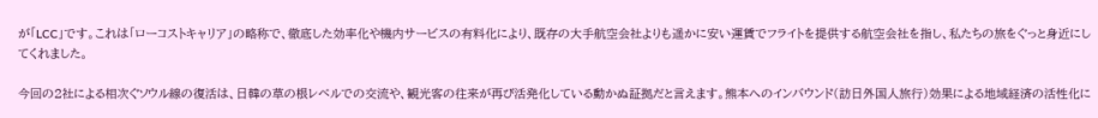が「LCC」です。これは「ローコストキャリア」の略称で、徹底した効率化や機内サービスの有料化により、既存の大手航空会社よりも遥かに安い運賃でフライトを提供する航空会社を指し、私たちの旅をぐっと身近にしてくれました。

今回の2社による相次ぐソウル線の復活は、日韓の草の根レベルでの交流や、観光客の往来が再び活発化している動かぬ証拠だと言えます。熊本へのインバウンド(訪日外国人旅行)効果による地域経済の活性化に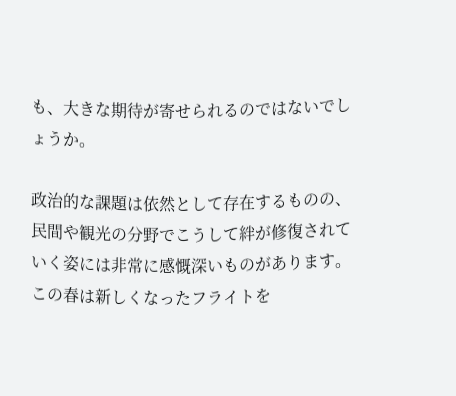も、大きな期待が寄せられるのではないでしょうか。

政治的な課題は依然として存在するものの、民間や観光の分野でこうして絆が修復されていく姿には非常に感慨深いものがあります。この春は新しくなったフライトを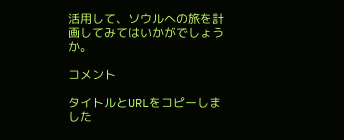活用して、ソウルへの旅を計画してみてはいかがでしょうか。

コメント

タイトルとURLをコピーしました